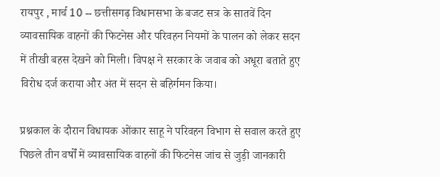रायपुर , मार्च 10 -- छत्तीसगढ़ विधानसभा के बजट सत्र के सातवें दिन व्यावसायिक वाहनों की फिटनेस और परिवहन नियमों के पालन को लेकर सदन में तीखी बहस देखने को मिली। विपक्ष ने सरकार के जवाब को अधूरा बताते हुए विरोध दर्ज कराया और अंत में सदन से बहिर्गमन किया।

प्रश्नकाल के दौरान विधायक ओंकार साहू ने परिवहन विभाग से सवाल करते हुए पिछले तीन वर्षों में व्यावसायिक वाहनों की फिटनेस जांच से जुड़ी जानकारी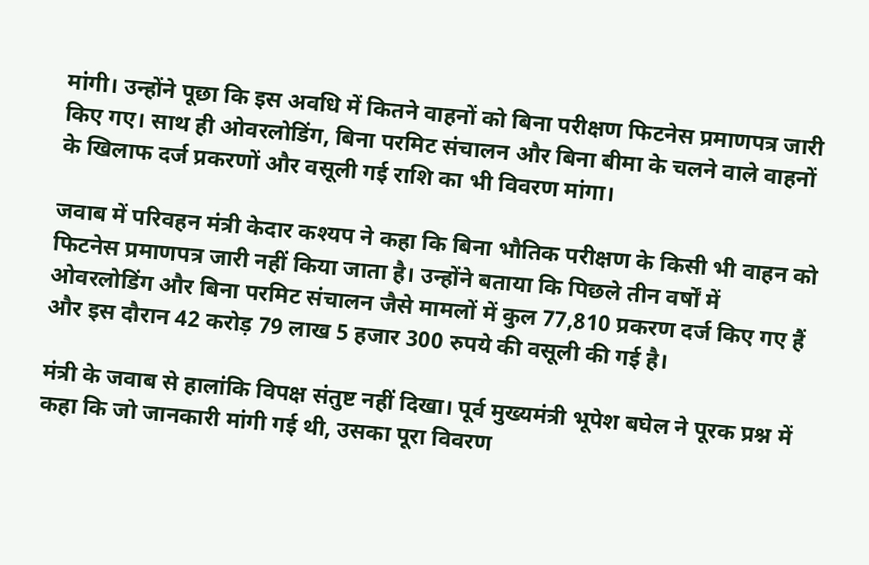मांगी। उन्होंने पूछा कि इस अवधि में कितने वाहनों को बिना परीक्षण फिटनेस प्रमाणपत्र जारी किए गए। साथ ही ओवरलोडिंग, बिना परमिट संचालन और बिना बीमा के चलने वाले वाहनों के खिलाफ दर्ज प्रकरणों और वसूली गई राशि का भी विवरण मांगा।

जवाब में परिवहन मंत्री केदार कश्यप ने कहा कि बिना भौतिक परीक्षण के किसी भी वाहन को फिटनेस प्रमाणपत्र जारी नहीं किया जाता है। उन्होंने बताया कि पिछले तीन वर्षों में ओवरलोडिंग और बिना परमिट संचालन जैसे मामलों में कुल 77,810 प्रकरण दर्ज किए गए हैं और इस दौरान 42 करोड़ 79 लाख 5 हजार 300 रुपये की वसूली की गई है।

मंत्री के जवाब से हालांकि विपक्ष संतुष्ट नहीं दिखा। पूर्व मुख्यमंत्री भूपेश बघेल ने पूरक प्रश्न में कहा कि जो जानकारी मांगी गई थी, उसका पूरा विवरण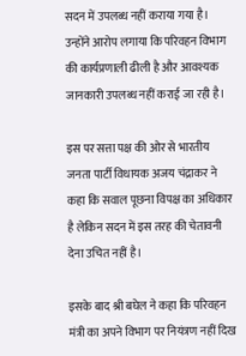सदन में उपलब्ध नहीं कराया गया है। उन्होंने आरोप लगाया कि परिवहन विभाग की कार्यप्रणाली ढीली है और आवश्यक जानकारी उपलब्ध नहीं कराई जा रही है।

इस पर सत्ता पक्ष की ओर से भारतीय जनता पार्टी विधायक अजय चंद्राकर ने कहा कि सवाल पूछना विपक्ष का अधिकार है लेकिन सदन में इस तरह की चेतावनी देना उचित नहीं है।

इसके बाद श्री बघेल ने कहा कि परिवहन मंत्री का अपने विभाग पर नियंत्रण नहीं दिख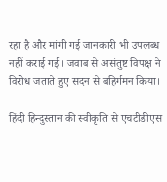रहा है और मांगी गई जानकारी भी उपलब्ध नहीं कराई गई। जवाब से असंतुष्ट विपक्ष ने विरोध जताते हुए सदन से बहिर्गमन किया।

हिंदी हिन्दुस्तान की स्वीकृति से एचटीडीएस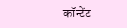कॉन्टेंट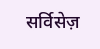सर्विसेज़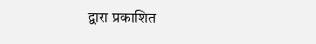द्वारा प्रकाशित